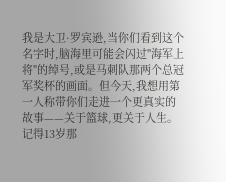我是大卫·罗宾逊,当你们看到这个名字时,脑海里可能会闪过"海军上将"的绰号,或是马刺队那两个总冠军奖杯的画面。但今天,我想用第一人称带你们走进一个更真实的故事——关于篮球,更关于人生。
记得13岁那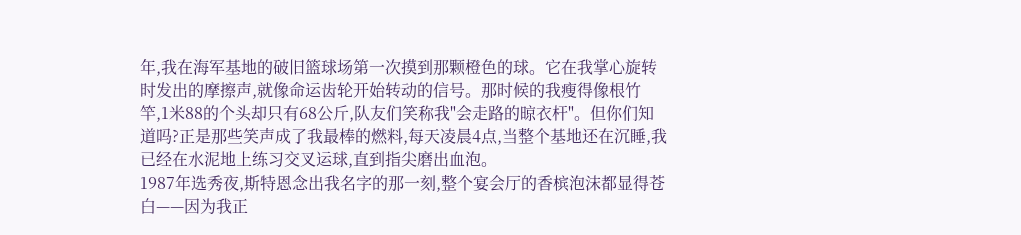年,我在海军基地的破旧篮球场第一次摸到那颗橙色的球。它在我掌心旋转时发出的摩擦声,就像命运齿轮开始转动的信号。那时候的我瘦得像根竹竿,1米88的个头却只有68公斤,队友们笑称我"会走路的晾衣杆"。但你们知道吗?正是那些笑声成了我最棒的燃料,每天凌晨4点,当整个基地还在沉睡,我已经在水泥地上练习交叉运球,直到指尖磨出血泡。
1987年选秀夜,斯特恩念出我名字的那一刻,整个宴会厅的香槟泡沫都显得苍白——因为我正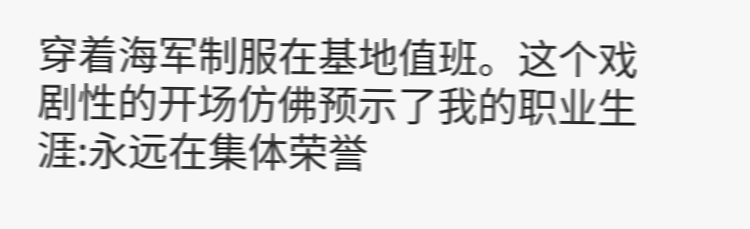穿着海军制服在基地值班。这个戏剧性的开场仿佛预示了我的职业生涯:永远在集体荣誉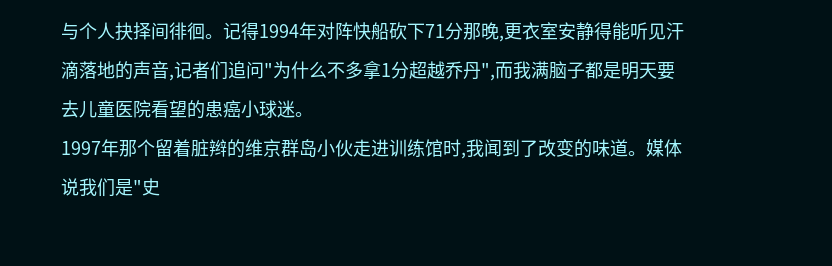与个人抉择间徘徊。记得1994年对阵快船砍下71分那晚,更衣室安静得能听见汗滴落地的声音,记者们追问"为什么不多拿1分超越乔丹",而我满脑子都是明天要去儿童医院看望的患癌小球迷。
1997年那个留着脏辫的维京群岛小伙走进训练馆时,我闻到了改变的味道。媒体说我们是"史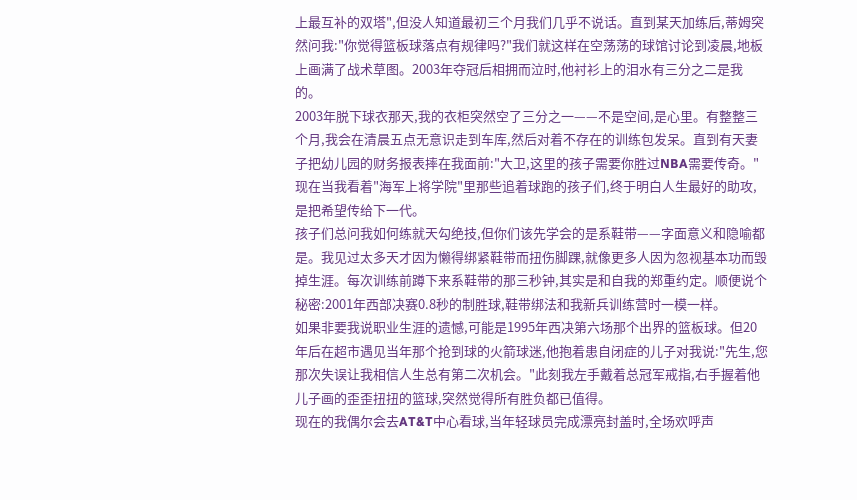上最互补的双塔",但没人知道最初三个月我们几乎不说话。直到某天加练后,蒂姆突然问我:"你觉得篮板球落点有规律吗?"我们就这样在空荡荡的球馆讨论到凌晨,地板上画满了战术草图。2003年夺冠后相拥而泣时,他衬衫上的泪水有三分之二是我的。
2003年脱下球衣那天,我的衣柜突然空了三分之一——不是空间,是心里。有整整三个月,我会在清晨五点无意识走到车库,然后对着不存在的训练包发呆。直到有天妻子把幼儿园的财务报表摔在我面前:"大卫,这里的孩子需要你胜过NBA需要传奇。"现在当我看着"海军上将学院"里那些追着球跑的孩子们,终于明白人生最好的助攻,是把希望传给下一代。
孩子们总问我如何练就天勾绝技,但你们该先学会的是系鞋带——字面意义和隐喻都是。我见过太多天才因为懒得绑紧鞋带而扭伤脚踝,就像更多人因为忽视基本功而毁掉生涯。每次训练前蹲下来系鞋带的那三秒钟,其实是和自我的郑重约定。顺便说个秘密:2001年西部决赛0.8秒的制胜球,鞋带绑法和我新兵训练营时一模一样。
如果非要我说职业生涯的遗憾,可能是1995年西决第六场那个出界的篮板球。但20年后在超市遇见当年那个抢到球的火箭球迷,他抱着患自闭症的儿子对我说:"先生,您那次失误让我相信人生总有第二次机会。"此刻我左手戴着总冠军戒指,右手握着他儿子画的歪歪扭扭的篮球,突然觉得所有胜负都已值得。
现在的我偶尔会去AT&T中心看球,当年轻球员完成漂亮封盖时,全场欢呼声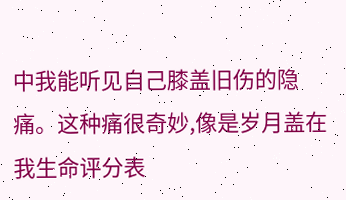中我能听见自己膝盖旧伤的隐痛。这种痛很奇妙,像是岁月盖在我生命评分表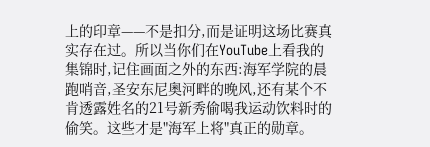上的印章——不是扣分,而是证明这场比赛真实存在过。所以当你们在YouTube上看我的集锦时,记住画面之外的东西:海军学院的晨跑哨音,圣安东尼奥河畔的晚风,还有某个不肯透露姓名的21号新秀偷喝我运动饮料时的偷笑。这些才是"海军上将"真正的勋章。